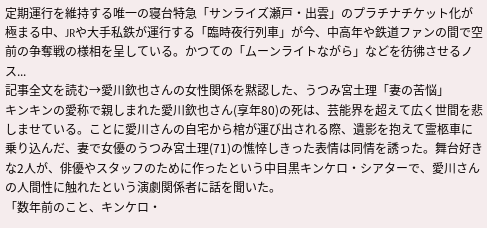定期運行を維持する唯一の寝台特急「サンライズ瀬戸・出雲」のプラチナチケット化が極まる中、JRや大手私鉄が運行する「臨時夜行列車」が今、中高年や鉄道ファンの間で空前の争奪戦の様相を呈している。かつての「ムーンライトながら」などを彷彿させるノス...
記事全文を読む→愛川欽也さんの女性関係を黙認した、うつみ宮土理「妻の苦悩」
キンキンの愛称で親しまれた愛川欽也さん(享年80)の死は、芸能界を超えて広く世間を悲しませている。ことに愛川さんの自宅から棺が運び出される際、遺影を抱えて霊柩車に乗り込んだ、妻で女優のうつみ宮土理(71)の憔悴しきった表情は同情を誘った。舞台好きな2人が、俳優やスタッフのために作ったという中目黒キンケロ・シアターで、愛川さんの人間性に触れたという演劇関係者に話を聞いた。
「数年前のこと、キンケロ・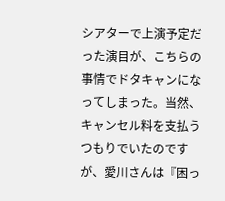シアターで上演予定だった演目が、こちらの事情でドタキャンになってしまった。当然、キャンセル料を支払うつもりでいたのですが、愛川さんは『困っ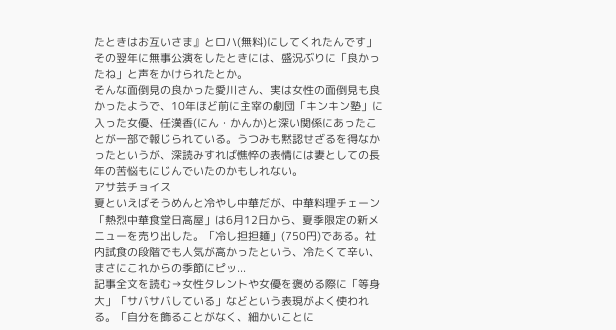たときはお互いさま』とロハ(無料)にしてくれたんです」
その翌年に無事公演をしたときには、盛況ぶりに「良かったね」と声をかけられたとか。
そんな面倒見の良かった愛川さん、実は女性の面倒見も良かったようで、10年ほど前に主宰の劇団「キンキン塾」に入った女優、任漢香(にん・かんか)と深い関係にあったことが一部で報じられている。うつみも黙認せざるを得なかったというが、深読みすれば憔悴の表情には妻としての長年の苦悩もにじんでいたのかもしれない。
アサ芸チョイス
夏といえばそうめんと冷やし中華だが、中華料理チェーン「熱烈中華食堂日高屋」は6月12日から、夏季限定の新メニューを売り出した。「冷し担担麺」(750円)である。社内試食の段階でも人気が高かったという、冷たくて辛い、まさにこれからの季節にピッ...
記事全文を読む→女性タレントや女優を褒める際に「等身大」「サバサバしている」などという表現がよく使われる。「自分を飾ることがなく、細かいことに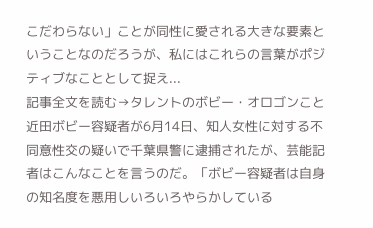こだわらない」ことが同性に愛される大きな要素ということなのだろうが、私にはこれらの言葉がポジティブなこととして捉え...
記事全文を読む→タレントのボビー・オロゴンこと近田ボビー容疑者が6月14日、知人女性に対する不同意性交の疑いで千葉県警に逮捕されたが、芸能記者はこんなことを言うのだ。「ボビー容疑者は自身の知名度を悪用しいろいろやらかしている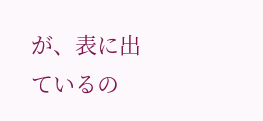が、表に出ているの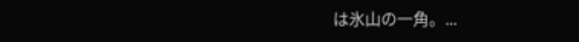は氷山の一角。...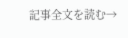記事全文を読む→